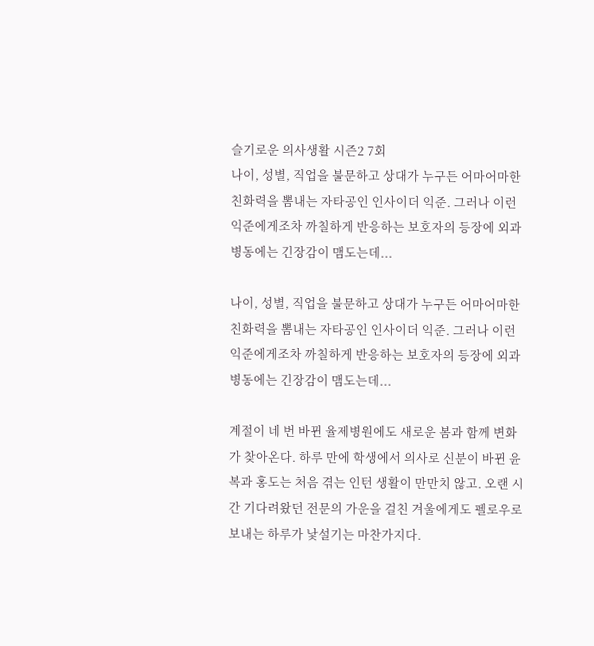슬기로운 의사생활 시즌2 7회
나이, 성별, 직업을 불문하고 상대가 누구든 어마어마한 친화력을 뽐내는 자타공인 인사이더 익준. 그러나 이런 익준에게조차 까칠하게 반응하는 보호자의 등장에 외과 병동에는 긴장감이 맴도는데...

나이, 성별, 직업을 불문하고 상대가 누구든 어마어마한 친화력을 뽐내는 자타공인 인사이더 익준. 그러나 이런 익준에게조차 까칠하게 반응하는 보호자의 등장에 외과 병동에는 긴장감이 맴도는데...

계절이 네 번 바뀐 율제병원에도 새로운 봄과 함께 변화가 찾아온다. 하루 만에 학생에서 의사로 신분이 바뀐 윤복과 홍도는 처음 겪는 인턴 생활이 만만치 않고. 오랜 시간 기다려왔던 전문의 가운을 걸친 겨울에게도 펠로우로 보내는 하루가 낯설기는 마찬가지다.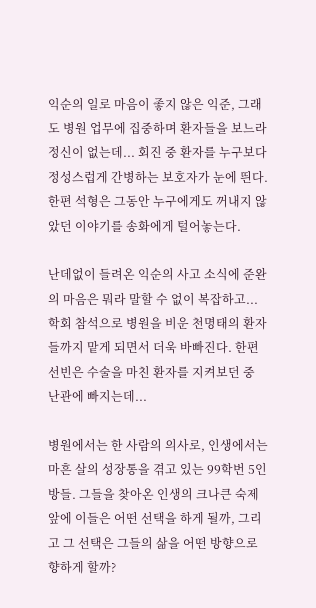익순의 일로 마음이 좋지 않은 익준, 그래도 병원 업무에 집중하며 환자들을 보느라 정신이 없는데... 회진 중 환자를 누구보다 정성스럽게 간병하는 보호자가 눈에 띈다. 한편 석형은 그동안 누구에게도 꺼내지 않았던 이야기를 송화에게 털어놓는다.

난데없이 들려온 익순의 사고 소식에 준완의 마음은 뭐라 말할 수 없이 복잡하고... 학회 참석으로 병원을 비운 천명태의 환자들까지 맡게 되면서 더욱 바빠진다. 한편 선빈은 수술을 마친 환자를 지켜보던 중 난관에 빠지는데...

병원에서는 한 사람의 의사로, 인생에서는 마흔 살의 성장통을 겪고 있는 99학번 5인방들. 그들을 찾아온 인생의 크나큰 숙제 앞에 이들은 어떤 선택을 하게 될까, 그리고 그 선택은 그들의 삶을 어떤 방향으로 향하게 할까?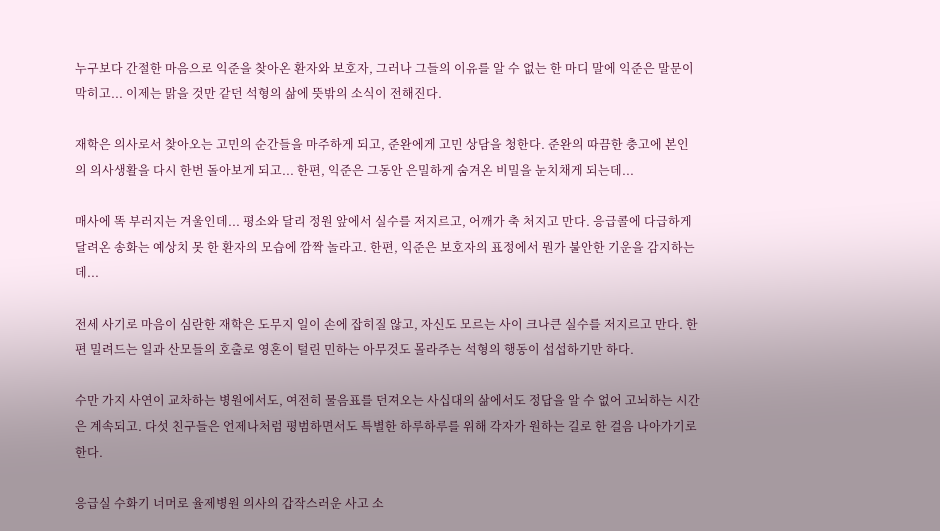누구보다 간절한 마음으로 익준을 찾아온 환자와 보호자, 그러나 그들의 이유를 알 수 없는 한 마디 말에 익준은 말문이 막히고... 이제는 맑을 것만 같던 석형의 삶에 뜻밖의 소식이 전해진다.

재학은 의사로서 찾아오는 고민의 순간들을 마주하게 되고, 준완에게 고민 상담을 청한다. 준완의 따끔한 충고에 본인의 의사생활을 다시 한번 돌아보게 되고... 한편, 익준은 그동안 은밀하게 숨겨온 비밀을 눈치채게 되는데...

매사에 똑 부러지는 겨울인데... 평소와 달리 정원 앞에서 실수를 저지르고, 어깨가 축 처지고 만다. 응급콜에 다급하게 달려온 송화는 예상치 못 한 환자의 모습에 깜짝 놀라고. 한편, 익준은 보호자의 표정에서 뭔가 불안한 기운을 감지하는데...

전세 사기로 마음이 심란한 재학은 도무지 일이 손에 잡히질 않고, 자신도 모르는 사이 크나큰 실수를 저지르고 만다. 한편 밀려드는 일과 산모들의 호출로 영혼이 털린 민하는 아무것도 몰라주는 석형의 행동이 섭섭하기만 하다.

수만 가지 사연이 교차하는 병원에서도, 여전히 물음표를 던져오는 사십대의 삶에서도 정답을 알 수 없어 고뇌하는 시간은 계속되고. 다섯 친구들은 언제나처럼 평범하면서도 특별한 하루하루를 위해 각자가 원하는 길로 한 걸음 나아가기로 한다.

응급실 수화기 너머로 율제병원 의사의 갑작스러운 사고 소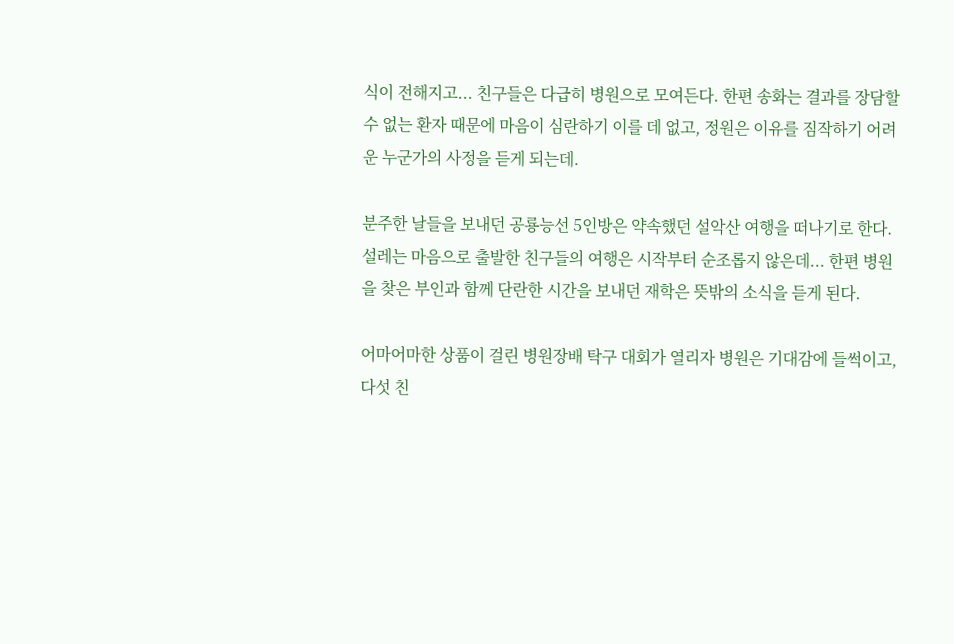식이 전해지고... 친구들은 다급히 병원으로 모여든다. 한편 송화는 결과를 장담할 수 없는 환자 때문에 마음이 심란하기 이를 데 없고, 정원은 이유를 짐작하기 어려운 누군가의 사정을 듣게 되는데.

분주한 날들을 보내던 공룡능선 5인방은 약속했던 설악산 여행을 떠나기로 한다. 설레는 마음으로 출발한 친구들의 여행은 시작부터 순조롭지 않은데... 한편 병원을 찾은 부인과 함께 단란한 시간을 보내던 재학은 뜻밖의 소식을 듣게 된다.

어마어마한 상품이 걸린 병원장배 탁구 대회가 열리자 병원은 기대감에 들썩이고, 다섯 친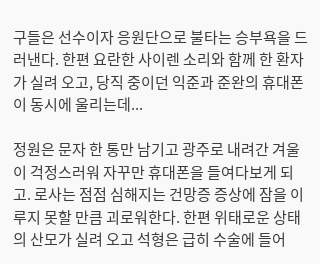구들은 선수이자 응원단으로 불타는 승부욕을 드러낸다. 한편 요란한 사이렌 소리와 함께 한 환자가 실려 오고, 당직 중이던 익준과 준완의 휴대폰이 동시에 울리는데...

정원은 문자 한 통만 남기고 광주로 내려간 겨울이 걱정스러워 자꾸만 휴대폰을 들여다보게 되고. 로사는 점점 심해지는 건망증 증상에 잠을 이루지 못할 만큼 괴로워한다. 한편 위태로운 상태의 산모가 실려 오고 석형은 급히 수술에 들어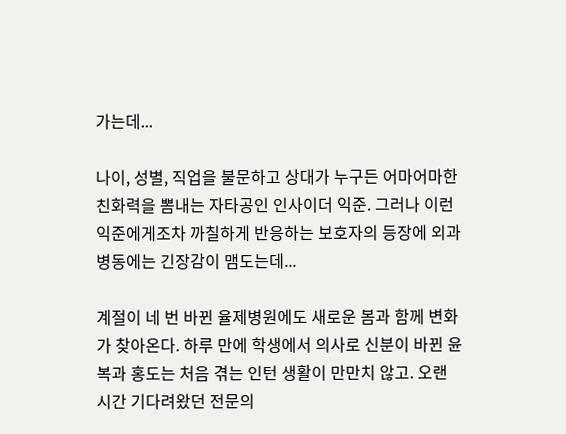가는데...

나이, 성별, 직업을 불문하고 상대가 누구든 어마어마한 친화력을 뽐내는 자타공인 인사이더 익준. 그러나 이런 익준에게조차 까칠하게 반응하는 보호자의 등장에 외과 병동에는 긴장감이 맴도는데...

계절이 네 번 바뀐 율제병원에도 새로운 봄과 함께 변화가 찾아온다. 하루 만에 학생에서 의사로 신분이 바뀐 윤복과 홍도는 처음 겪는 인턴 생활이 만만치 않고. 오랜 시간 기다려왔던 전문의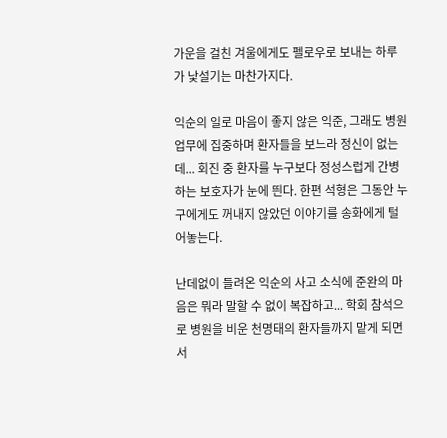가운을 걸친 겨울에게도 펠로우로 보내는 하루가 낯설기는 마찬가지다.

익순의 일로 마음이 좋지 않은 익준, 그래도 병원 업무에 집중하며 환자들을 보느라 정신이 없는데... 회진 중 환자를 누구보다 정성스럽게 간병하는 보호자가 눈에 띈다. 한편 석형은 그동안 누구에게도 꺼내지 않았던 이야기를 송화에게 털어놓는다.

난데없이 들려온 익순의 사고 소식에 준완의 마음은 뭐라 말할 수 없이 복잡하고... 학회 참석으로 병원을 비운 천명태의 환자들까지 맡게 되면서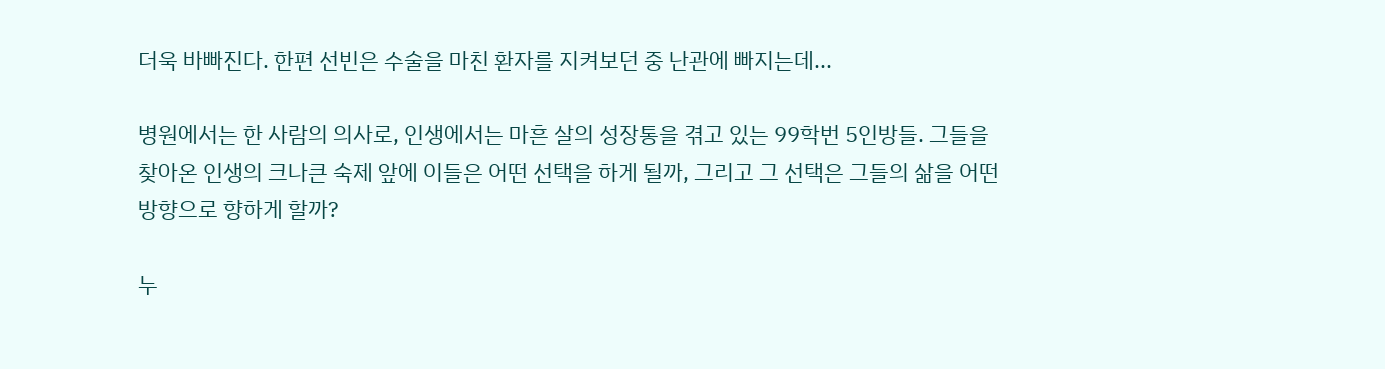더욱 바빠진다. 한편 선빈은 수술을 마친 환자를 지켜보던 중 난관에 빠지는데...

병원에서는 한 사람의 의사로, 인생에서는 마흔 살의 성장통을 겪고 있는 99학번 5인방들. 그들을 찾아온 인생의 크나큰 숙제 앞에 이들은 어떤 선택을 하게 될까, 그리고 그 선택은 그들의 삶을 어떤 방향으로 향하게 할까?

누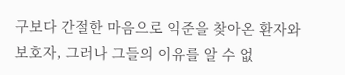구보다 간절한 마음으로 익준을 찾아온 환자와 보호자, 그러나 그들의 이유를 알 수 없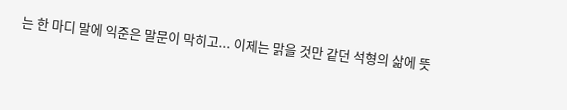는 한 마디 말에 익준은 말문이 막히고... 이제는 맑을 것만 같던 석형의 삶에 뜻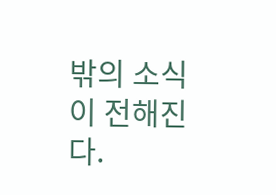밖의 소식이 전해진다.